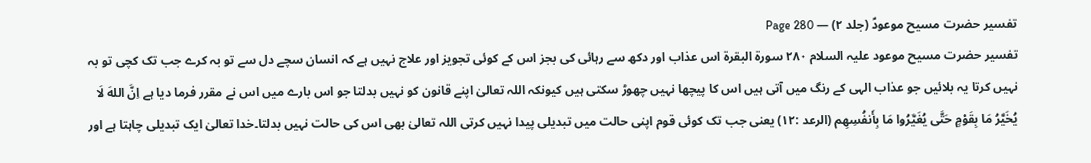تفسیر حضرت مسیح موعودؑ (جلد ۲) — Page 280
تفسیر حضرت مسیح موعود علیہ السلام ۲۸۰ سورة البقرة اس عذاب اور دکھ سے رہائی کی بجز اس کے کوئی تجویز اور علاج نہیں ہے کہ انسان سچے دل سے تو بہ کرے جب تک کچی تو بہ نہیں کرتا یہ بلائیں جو عذاب الہی کے رنگ میں آتی ہیں اس کا پیچھا نہیں چھوڑ سکتی ہیں کیونکہ اللہ تعالیٰ اپنے قانون کو نہیں بدلتا جو اس بارے میں اس نے مقرر فرما دیا ہے اِنَّ اللهَ لَا يُخَيَّرُ مَا بِقَوْمٍ حَتَّى يُغَيَّرُوا مَا بِأَنفُسِهِم (الرعد :۱۲) یعنی جب تک کوئی قوم اپنی حالت میں تبدیلی پیدا نہیں کرتی اللہ تعالیٰ بھی اس کی حالت نہیں بدلتا۔خدا تعالیٰ ایک تبدیلی چاہتا ہے اور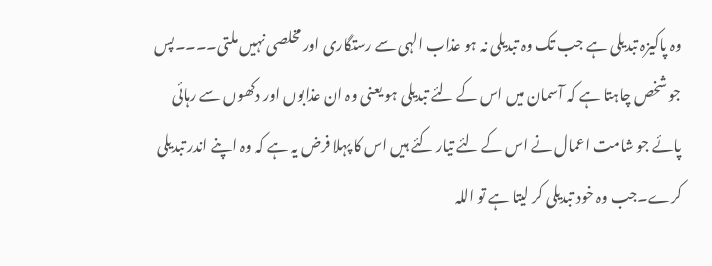وہ پاکیزہ تبدیلی ہے جب تک وہ تبدیلی نہ ہو عذاب الہی سے رستگاری اور مخلصی نہیں ملتی۔۔۔۔پس جو شخص چاہتا ہے کہ آسمان میں اس کے لئے تبدیلی ہو یعنی وہ ان عذابوں اور دکھوں سے رہائی پائے جو شامت اعمال نے اس کے لئے تیار کئے ہیں اس کا پہلا فرض یہ ہے کہ وہ اپنے اندر تبدیلی کرے۔جب وہ خود تبدیلی کر لیتا ہے تو اللہ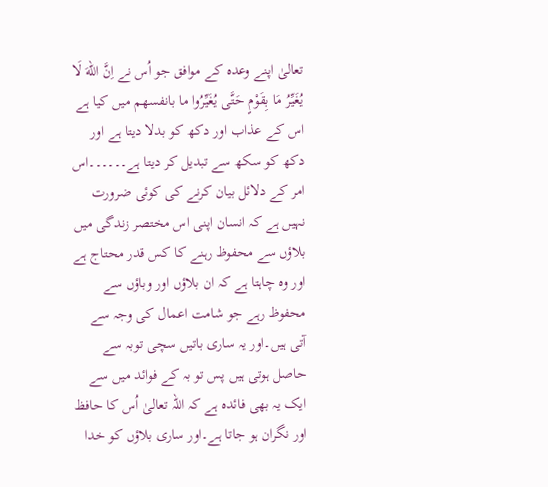تعالیٰ اپنے وعدہ کے موافق جو اُس نے اِنَّ اللهَ لَا يُغَيِّرُ مَا بِقَوْمٍ حَتَّى يُغَيِّرُوا ما بانفسھم میں کیا ہے اس کے عذاب اور دکھ کو بدلا دیتا ہے اور دکھ کو سکھ سے تبدیل کر دیتا ہے۔۔۔۔۔۔اس امر کے دلائل بیان کرنے کی کوئی ضرورت نہیں ہے کہ انسان اپنی اس مختصر زندگی میں بلاؤں سے محفوظ رہنے کا کس قدر محتاج ہے اور وہ چاہتا ہے کہ ان بلاؤں اور وباؤں سے محفوظ رہے جو شامت اعمال کی وجہ سے آتی ہیں۔اور یہ ساری باتیں سچی توبہ سے حاصل ہوتی ہیں پس تو بہ کے فوائد میں سے ایک یہ بھی فائدہ ہے کہ اللہ تعالیٰ اُس کا حافظ اور نگران ہو جاتا ہے۔اور ساری بلاؤں کو خدا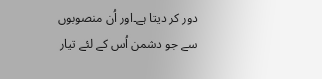دور کر دیتا ہے۔اور اُن منصوبوں سے جو دشمن اُس کے لئے تیار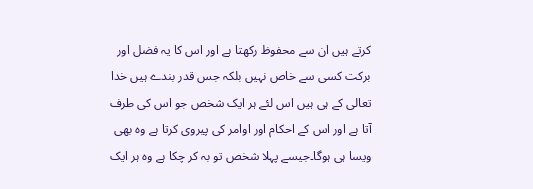کرتے ہیں ان سے محفوظ رکھتا ہے اور اس کا یہ فضل اور برکت کسی سے خاص نہیں بلکہ جس قدر بندے ہیں خدا تعالی کے ہی ہیں اس لئے ہر ایک شخص جو اس کی طرف آتا ہے اور اس کے احکام اور اوامر کی پیروی کرتا ہے وہ بھی ویسا ہی ہوگا۔جیسے پہلا شخص تو بہ کر چکا ہے وہ ہر ایک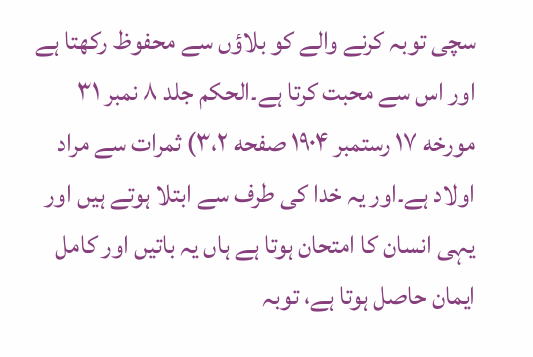سچی توبہ کرنے والے کو بلاؤں سے محفوظ رکھتا ہے اور اس سے محبت کرتا ہے۔الحکم جلد ۸ نمبر ۳۱ مورخه ۱۷ رستمبر ۱۹۰۴ صفحه ۳،۲) ثمرات سے مراد اولاد ہے۔اور یہ خدا کی طرف سے ابتلا ہوتے ہیں اور یہی انسان کا امتحان ہوتا ہے ہاں یہ باتیں اور کامل ایمان حاصل ہوتا ہے، توبہ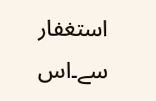استغفار سے۔اس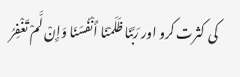کی کثرت کرو اور رَبَّنَا ظَلَمْنَا أَنْفُسَنَا وَإِنْ لَّمْ تَغْفِرُ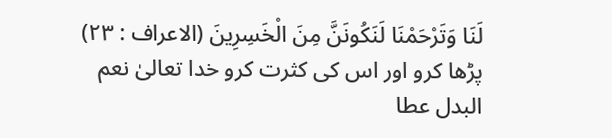لَنَا وَتَرْحَمْنَا لَنَكُونَنَّ مِنَ الْخَسِرِينَ (الاعراف : ٢٣) پڑھا کرو اور اس کی کثرت کرو خدا تعالیٰ نعم البدل عطا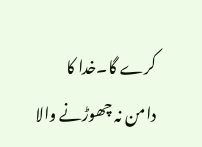کرے گا۔خدا کا دامن نہ چھوڑنے والا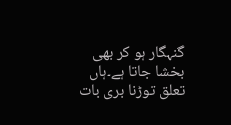گنہگار ہو کر بھی بخشا جاتا ہے۔ہاں تعلق توڑنا بری بات